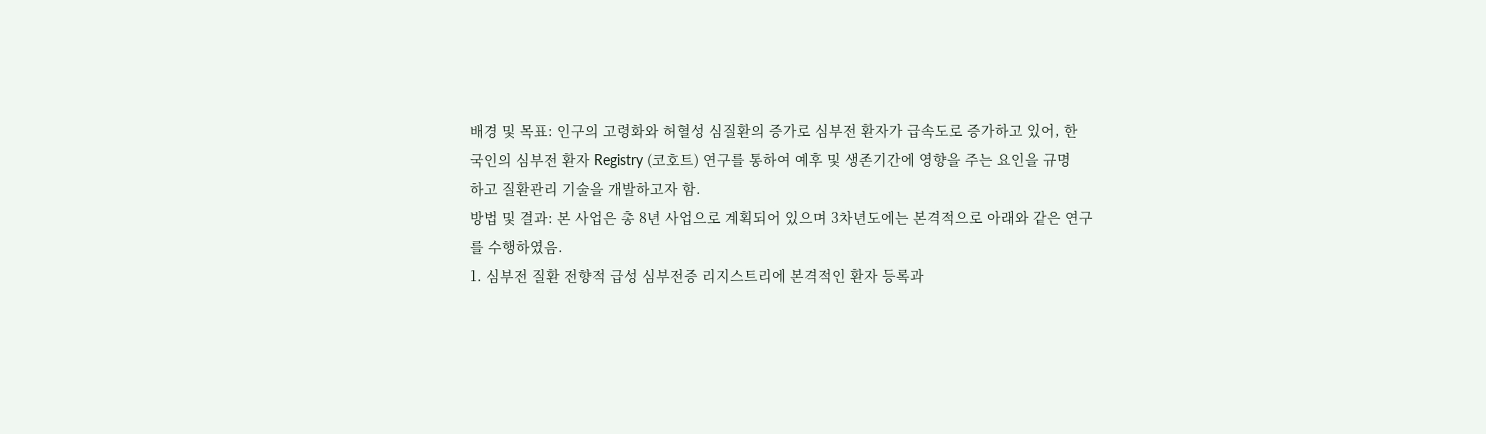배경 및 목표: 인구의 고령화와 허혈성 심질환의 증가로 심부전 환자가 급속도로 증가하고 있어, 한
국인의 심부전 환자 Registry (코호트) 연구를 통하여 예후 및 생존기간에 영향을 주는 요인을 규명
하고 질환관리 기술을 개발하고자 함.
방법 및 결과: 본 사업은 총 8년 사업으로 계획되어 있으며 3차년도에는 본격적으로 아래와 같은 연구
를 수행하였음.
1. 심부전 질환 전향적 급성 심부전증 리지스트리에 본격적인 환자 등록과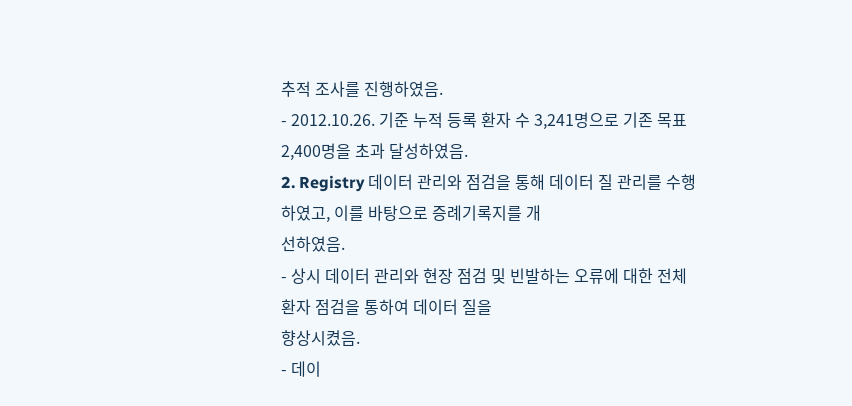추적 조사를 진행하였음.
- 2012.10.26. 기준 누적 등록 환자 수 3,241명으로 기존 목표 2,400명을 초과 달성하였음.
2. Registry 데이터 관리와 점검을 통해 데이터 질 관리를 수행하였고, 이를 바탕으로 증례기록지를 개
선하였음.
- 상시 데이터 관리와 현장 점검 및 빈발하는 오류에 대한 전체 환자 점검을 통하여 데이터 질을
향상시켰음.
- 데이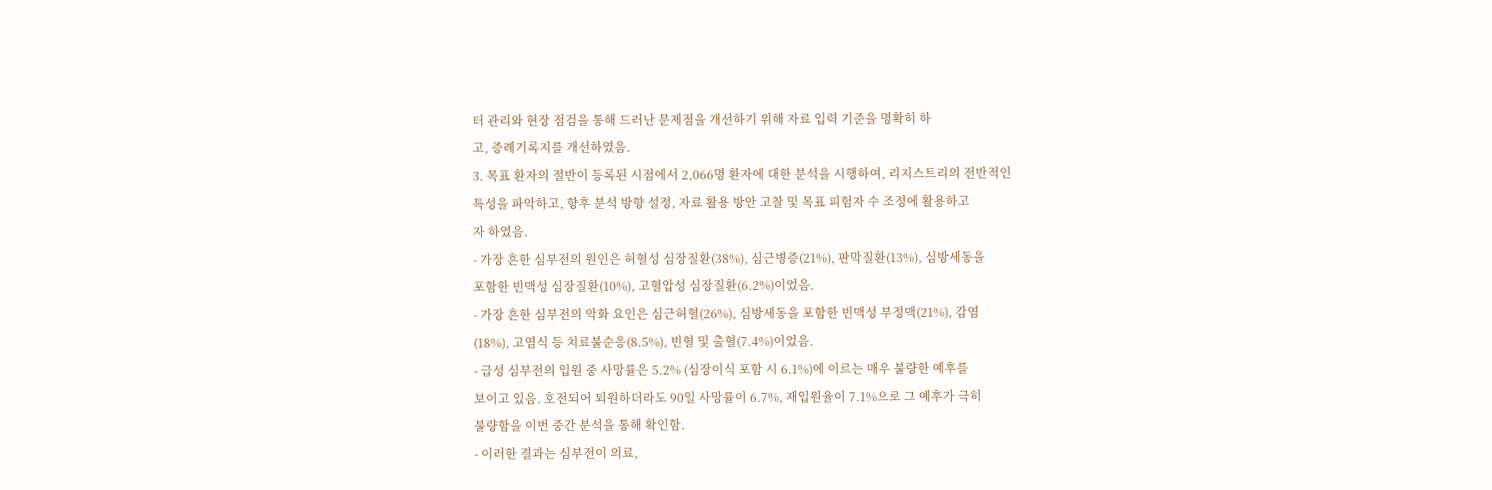터 관리와 현장 점검을 통해 드러난 문제점을 개선하기 위해 자료 입력 기준을 명확히 하
고, 증례기록지를 개선하였음.
3. 목표 환자의 절반이 등록된 시점에서 2,066명 환자에 대한 분석을 시행하여, 리지스트리의 전반적인
특성을 파악하고, 향후 분석 방향 설정, 자료 활용 방안 고찰 및 목표 피험자 수 조정에 활용하고
자 하였음.
- 가장 흔한 심부전의 원인은 허혈성 심장질환(38%), 심근병증(21%), 판막질환(13%), 심방세동을
포함한 빈맥성 심장질환(10%), 고혈압성 심장질환(6.2%)이었음.
- 가장 흔한 심부전의 악화 요인은 심근허혈(26%), 심방세동을 포함한 빈맥성 부정맥(21%), 감염
(18%), 고염식 등 치료불순응(8.5%), 빈혈 및 출혈(7.4%)이었음.
- 급성 심부전의 입원 중 사망률은 5.2% (심장이식 포함 시 6.1%)에 이르는 매우 불량한 예후를
보이고 있음. 호전되어 퇴원하더라도 90일 사망률이 6.7%, 재입원율이 7.1%으로 그 예후가 극히
불량함을 이번 중간 분석을 통해 확인함.
- 이러한 결과는 심부전이 의료,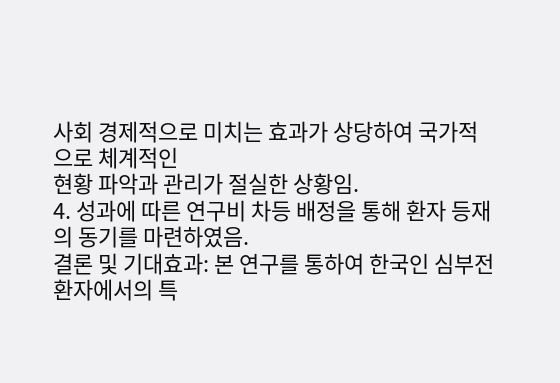사회 경제적으로 미치는 효과가 상당하여 국가적으로 체계적인
현황 파악과 관리가 절실한 상황임.
4. 성과에 따른 연구비 차등 배정을 통해 환자 등재의 동기를 마련하였음.
결론 및 기대효과: 본 연구를 통하여 한국인 심부전 환자에서의 특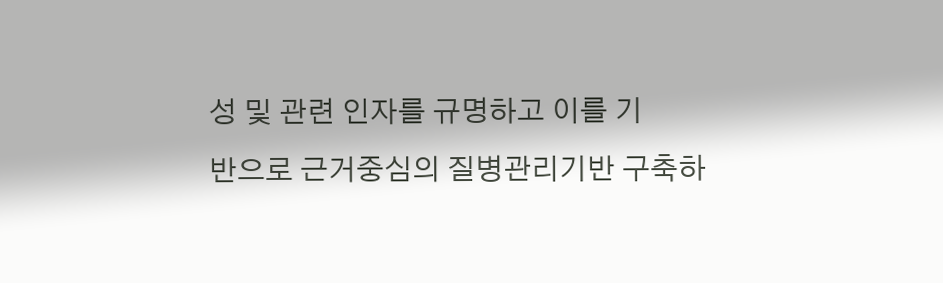성 및 관련 인자를 규명하고 이를 기
반으로 근거중심의 질병관리기반 구축하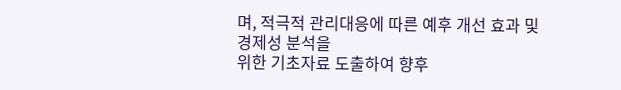며, 적극적 관리대응에 따른 예후 개선 효과 및 경제성 분석을
위한 기초자료 도출하여 향후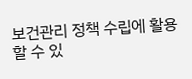보건관리 정책 수립에 활용할 수 있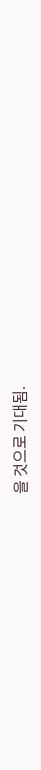을 것으로 기대됨.